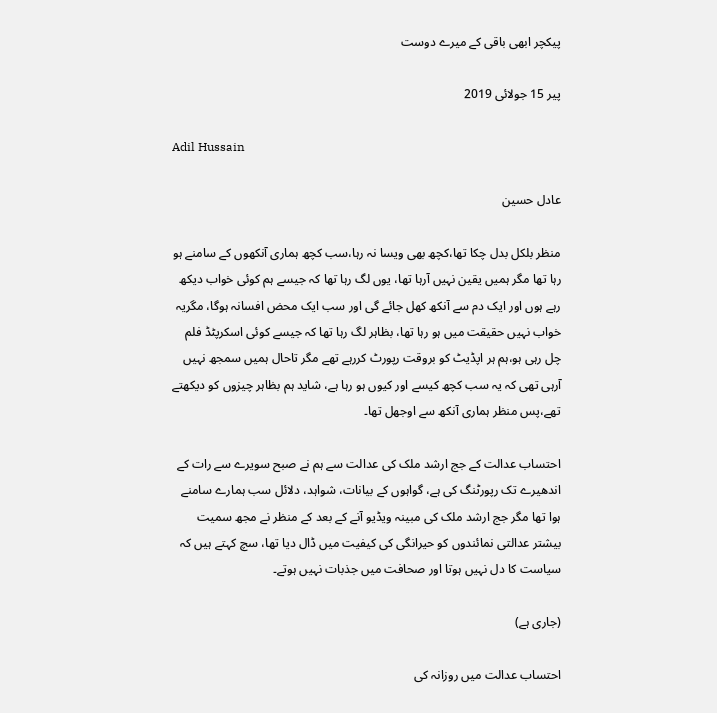پیکچر ابھی باقی کے میرے دوست

پیر 15 جولائی 2019

Adil Hussain

عادل حسین

منظر بلکل بدل چکا تھا،کچھ بھی ویسا نہ رہا،سب کچھ ہماری آنکھوں کے سامنے ہو رہا تھا مگر ہمیں یقین نہیں آرہا تھا، یوں لگ رہا تھا کہ جیسے ہم کوئی خواب دیکھ رہے ہوں اور ایک دم سے آنکھ کھل جائے گی اور سب ایک محض افسانہ ہوگا، مگریہ خواب نہیں حقیقت میں ہو رہا تھا، بظاہر لگ رہا تھا کہ جیسے کوئی اسکرپٹڈ فلم چل رہی ہو،ہم ہر اپڈیٹ کو بروقت رپورٹ کررہے تھے مگر تاحال ہمیں سمجھ نہیں آرہی تھی کہ یہ سب کچھ کیسے اور کیوں ہو رہا ہے، شاید ہم بظاہر چیزوں کو دیکھتے تھے،پس منظر ہماری آنکھ سے اوجھل تھا۔

احتساب عدالت کے جج ارشد ملک کی عدالت سے ہم نے صبح سویرے سے رات کے اندھیرے تک رپورٹنگ کی ہے، گواہوں کے بیانات، شواہد، دلائل سب ہمارے سامنے ہوا تھا مگر جج ارشد ملک کی مبینہ ویڈیو آنے کے بعد کے منظر نے مجھ سمیت بیشتر عدالتی نمائندوں کو حیرانگی کی کیفیت میں ڈال دیا تھا، سچ کہتے ہیں کہ سیاست کا دل نہیں ہوتا اور صحافت میں جذبات نہیں ہوتے۔

(جاری ہے)

احتساب عدالت میں روزانہ کی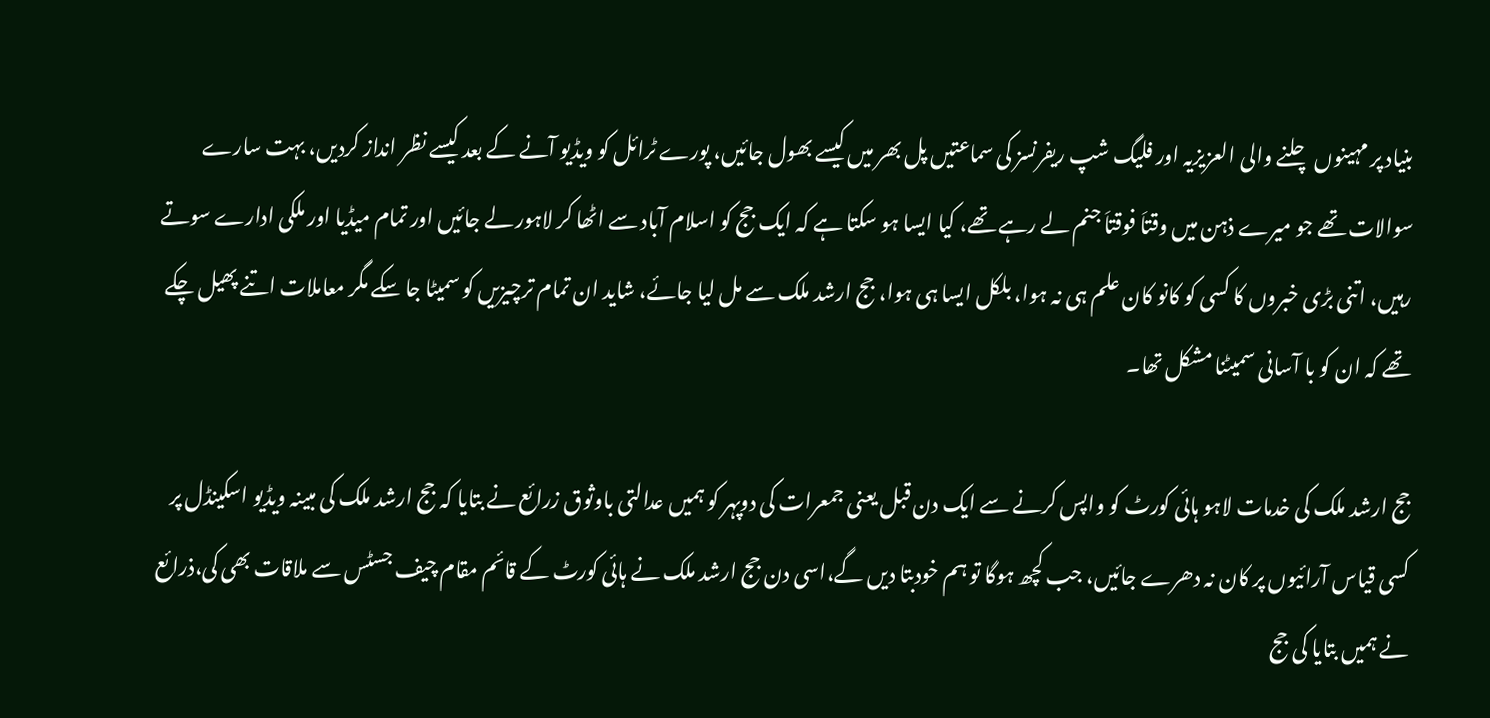بنیاد پر مہینوں چلنے والی العزیزیہ اور فلیگ شپ ریفرنسز کی سماعتیں پل بھر میں کیسے بھول جائیں، پورے ٹرائل کو ویڈیو آنے کے بعد کیسے نظر انداز کردیں، بہت سارے سوالات تھے جو میرے ذہن میں وقتاَ فوقتاَ جنم لے رہے تھے، کیا ایسا ہو سکتا ہے کہ ایک جج کو اسلام آباد سے اٹھا کر لاہور لے جائیں اور تمام میڈیا اور ملکی ادارے سوتے رہیں، اتنی بڑی خبروں کا کسی کو کانو کان علم ہی نہ ہوا، بلکل ایسا ہی ہوا، جج ارشد ملک سے مل لیا جائے، شاید ان تمام ترچیزیں کو سمیٹا جا سکے مگر معاملات اتنے پھیل چکے تھے کہ ان کو با آسانی سمیٹنا مشکل تھا۔

جج ارشد ملک کی خدمات لاہو ہائی کورٹ کو واپس کرنے سے ایک دن قبل یعنی جمعرات کی دوپہر کو ہمیں عدالتی باوثوق زرائع نے بتایا کہ جج ارشد ملک کی مبینہ ویڈیو اسکینڈل پر کسی قیاس آرائیوں پر کان نہ دھرے جائیں، جب کچھ ہوگا تو ہم خودبتا دیں گے،اسی دن جج ارشد ملک نے ہائی کورٹ کے قائم مقام چیف جسٹس سے ملاقات بھی کی،ذرائع نے ہمیں بتایا کی جج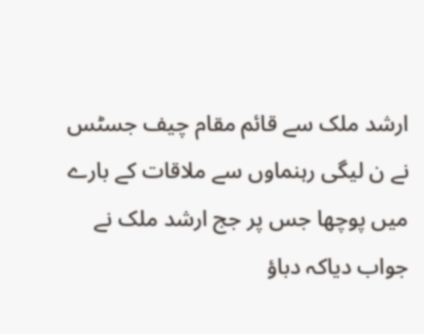ارشد ملک سے قائم مقام چیف جسٹس نے ن لیگی رہنماوں سے ملاقات کے بارے میں پوچھا جس پر جج ارشد ملک نے جواب دیاکہ دباؤ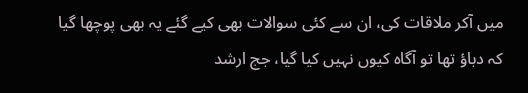میں آکر ملاقات کی، ان سے کئی سوالات بھی کیے گئے یہ بھی پوچھا گیا کہ دباؤ تھا تو آگاہ کیوں نہیں کیا گیا، جج ارشد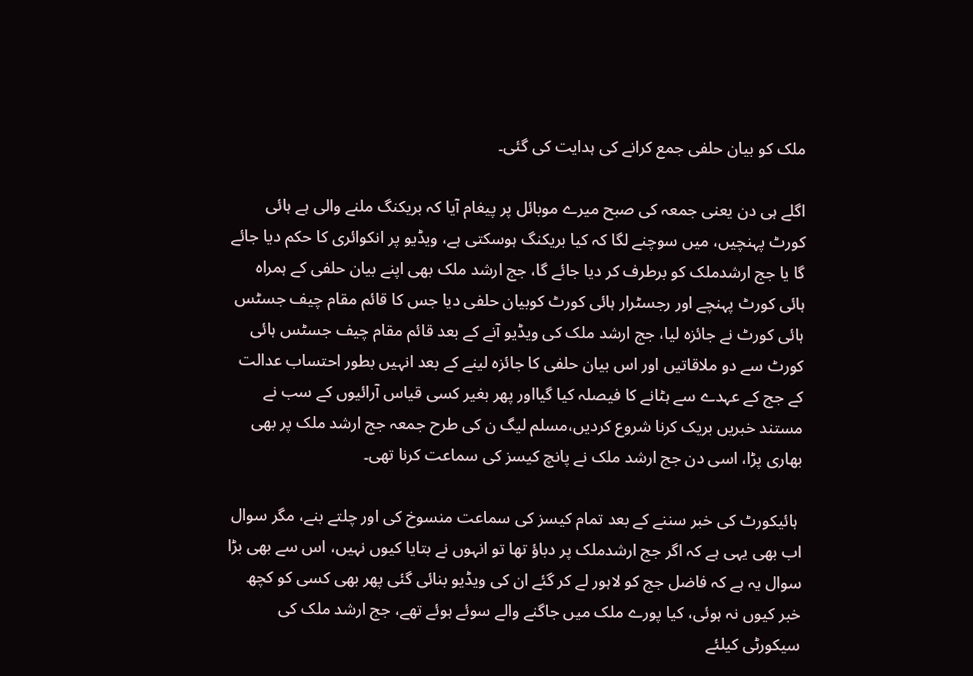ملک کو بیان حلفی جمع کرانے کی ہدایت کی گئی۔

اگلے ہی دن یعنی جمعہ کی صبح میرے موبائل پر پیغام آیا کہ بریکنگ ملنے والی ہے ہائی کورٹ پہنچیں، میں سوچنے لگا کہ کیا بریکنگ ہوسکتی ہے، ویڈیو پر انکوائری کا حکم دیا جائے گا یا جج ارشدملک کو برطرف کر دیا جائے گا، جج ارشد ملک بھی اپنے بیان حلفی کے ہمراہ ہائی کورٹ پہنچے اور رجسٹرار ہائی کورٹ کوبیان حلفی دیا جس کا قائم مقام چیف جسٹس ہائی کورٹ نے جائزہ لیا، جج ارشد ملک کی ویڈیو آنے کے بعد قائم مقام چیف جسٹس ہائی کورٹ سے دو ملاقاتیں اور اس بیان حلفی کا جائزہ لینے کے بعد انہیں بطور احتساب عدالت کے جج کے عہدے سے ہٹانے کا فیصلہ کیا گیااور پھر بغیر کسی قیاس آرائیوں کے سب نے مستند خبریں بریک کرنا شروع کردیں،مسلم لیگ ن کی طرح جمعہ جج ارشد ملک پر بھی بھاری پڑا، اسی دن جج ارشد ملک نے پانچ کیسز کی سماعت کرنا تھی۔

 ہائیکورٹ کی خبر سننے کے بعد تمام کیسز کی سماعت منسوخ کی اور چلتے بنے، مگر سوال اب بھی یہی ہے کہ اگر جج ارشدملک پر دباؤ تھا تو انہوں نے بتایا کیوں نہیں، اس سے بھی بڑا سوال یہ ہے کہ فاضل جج کو لاہور لے کر گئے ان کی ویڈیو بنائی گئی پھر بھی کسی کو کچھ خبر کیوں نہ ہوئی، کیا پورے ملک میں جاگنے والے سوئے ہوئے تھے، جج ارشد ملک کی سیکورٹی کیلئے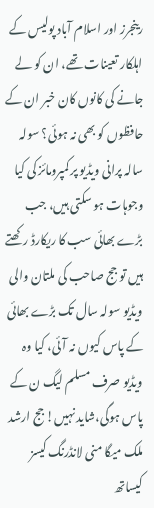رینجرز اور اسلام آباد پولیس کے اہلکار تعینات تھے، ان کو لے جانے کی کانوں کان خبر ان کے حافظوں کو بھی نہ ہوئی؟ سولہ سالہ پرانی ویڈیو پر کمپرومائز کی کیا وجوہات ہو سکتی ہیں، جب بڑے بھائی سب کا ریکارڈ رکھتے ہیں تو جج صاحب کی ملتان والی ویڈیو سولہ سال تک بڑے بھائی کے پاس کیوں نہ آئی، کیا وہ ویڈیو صرف مسلم لیگ ن کے پاس ہوگی،شاید نہیں! جج ارشد ملک میگا منی لانڈرنگ کیسز کیساتھ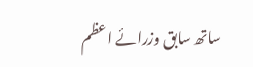ساتھ سابق وزرائے اعظم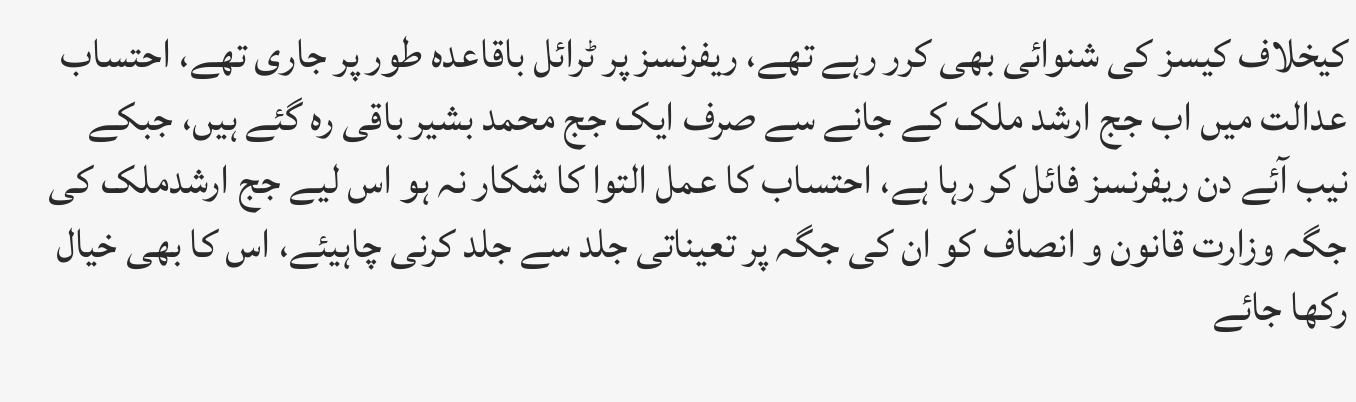کیخلاف کیسز کی شنوائی بھی کرر رہے تھے، ریفرنسز پر ٹرائل باقاعدہ طور پر جاری تھے، احتساب عدالت میں اب جج ارشد ملک کے جانے سے صرف ایک جج محمد بشیر باقی رہ گئے ہیں، جبکے نیب آئے دن ریفرنسز فائل کر رہا ہے، احتساب کا عمل التوا کا شکار نہ ہو اس لیے جج ارشدملک کی جگہ وزارت قانون و انصاف کو ان کی جگہ پر تعیناتی جلد سے جلد کرنی چاہیئے، اس کا بھی خیال رکھا جائے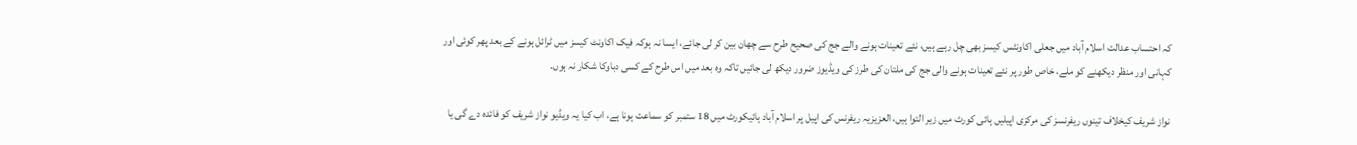کہ احتساب عدالت اسلام آباد میں جعلی اکاونٹس کیسز بھی چل رہے ہیں، نئے تعینات ہونے والے جج کی صحیح طرح سے چھان بین کر لی جائے، ایسا نہ ہوکہ فیک اکاونٹ کیسز میں ٹرائل ہونے کے بعد پھر کوئی اور کہانی اور منظر دیکھنے کو ملے، خاص طور پر نئے تعینات ہونے والی جج کی ملتان کی طرز کی ویڈیوز ضرور دیکھ لی جائیں تاکہ وہ بعد میں اس طرح کے کسی دباوکا شکار نہ ہوں۔

نواز شریف کیخلاف تینوں ریفرنسز کی مرکزی اپیلیں ہائی کورٹ میں زیر التوا ہیں، العزیزیہ ریفرنس کی اپیل پر اسلام آباد ہائیکورٹ میں 18 ستمبر کو سماعت ہونا ہے، اب کیا یہ ویڈیو نواز شریف کو فائدہ دے گی یا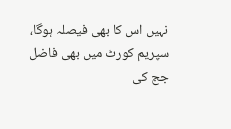نہیں اس کا بھی فیصلہ ہوگا، سپریم کورٹ میں بھی فاضل جج کی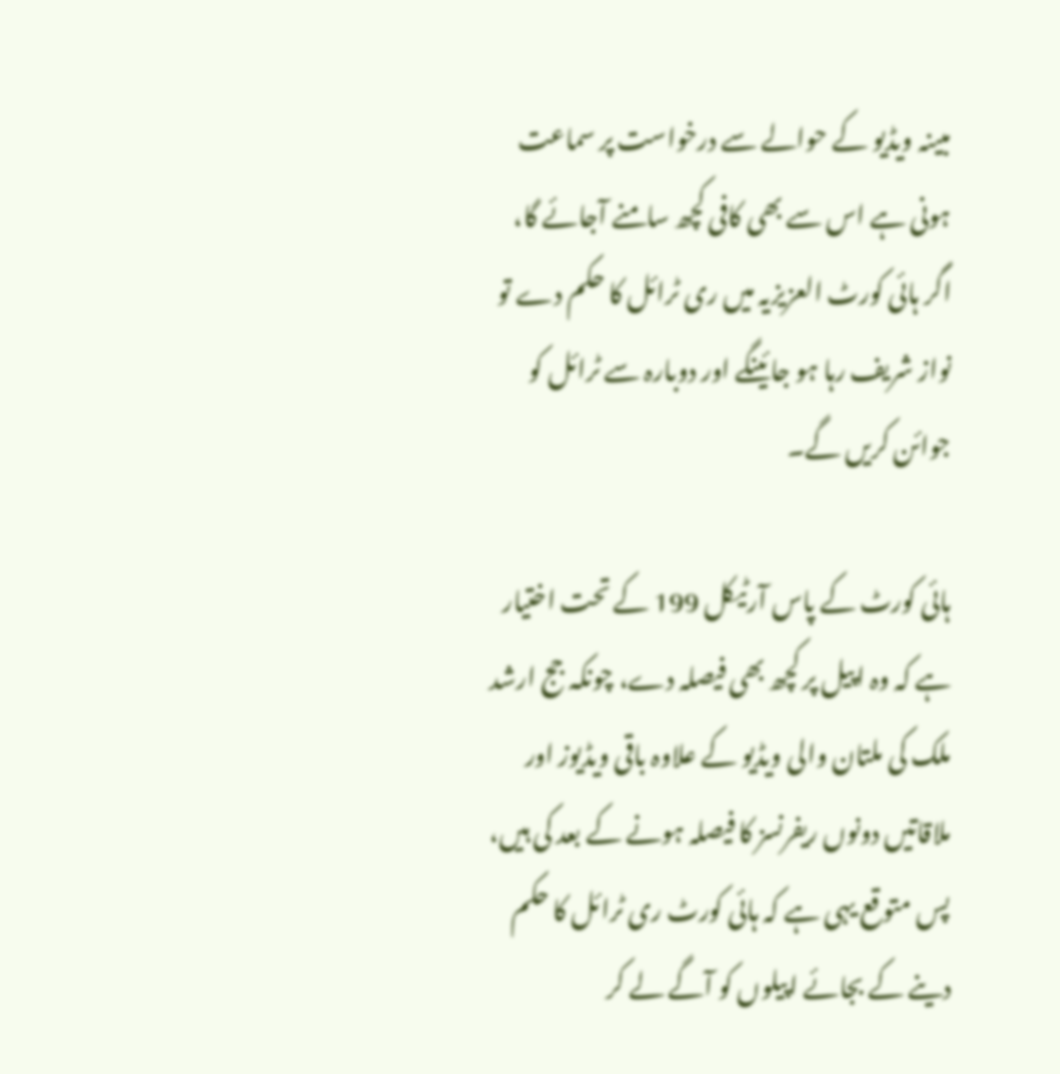مبینہ ویڈیو کے حوالے سے درخواست پر سماعت ہونی ہے اس سے بھی کافی کچھ سامنے آجائے گا، اگر ہائی کورٹ العزیزیہ میں ری ٹرائل کا حکم دے تو نواز شریف رہا ہو جائینگے اور دوبارہ سے ٹرائل کو جوائن کریں گے۔

ہائی کورٹ کے پاس آرٹیکل 199 کے تحت اختیار ہے کہ وہ اپیل پر کچھ بھی فیصلہ دے، چونکہ جج ارشد ملک کی ملتان والی ویڈیو کے علاوہ باقی ویڈیوز اور ملاقاتیں دونوں ریفرنسز کا فیصلہ ہونے کے بعد کی ہیں، پس متوقع یہی ہے کہ ہائی کورٹ ری ٹرائل کا حکم دینے کے بجائے اپیلوں کو آگے لے کر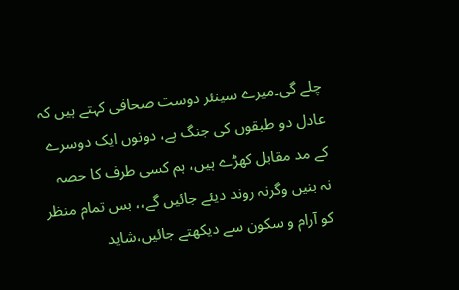چلے گی۔میرے سینئر دوست صحافی کہتے ہیں کہ عادل دو طبقوں کی جنگ ہے، دونوں ایک دوسرے کے مد مقابل کھڑے ہیں، ہم کسی طرف کا حصہ نہ بنیں وگرنہ روند دیئے جائیں گے،، بس تمام منظر کو آرام و سکون سے دیکھتے جائیں،شاید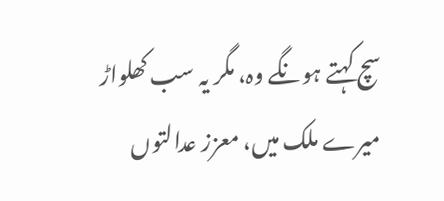سچ کہتے ہونگے وہ، مگر یہ سب کھلواڑ میرے ملک میں، معزز عدالتوں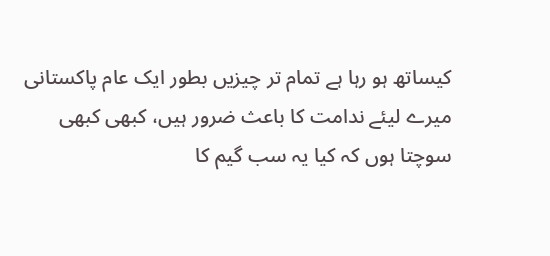کیساتھ ہو رہا ہے تمام تر چیزیں بطور ایک عام پاکستانی میرے لیئے ندامت کا باعث ضرور ہیں، کبھی کبھی سوچتا ہوں کہ کیا یہ سب گیم کا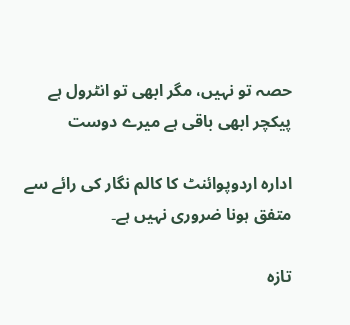حصہ تو نہیں، مگر ابھی تو انٹرول ہے پیکچر ابھی باقی ہے میرے دوست

ادارہ اردوپوائنٹ کا کالم نگار کی رائے سے متفق ہونا ضروری نہیں ہے۔

تازہ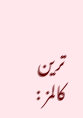ترین کالمز :